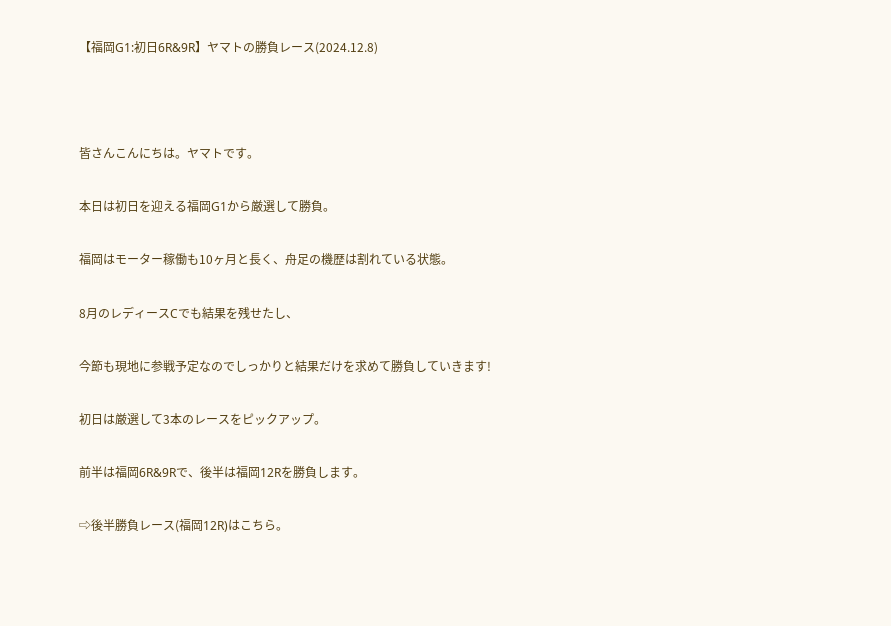【福岡G1:初日6R&9R】ヤマトの勝負レース(2024.12.8)



皆さんこんにちは。ヤマトです。

本日は初日を迎える福岡G1から厳選して勝負。

福岡はモーター稼働も10ヶ月と長く、舟足の機歴は割れている状態。

8月のレディースCでも結果を残せたし、

今節も現地に参戦予定なのでしっかりと結果だけを求めて勝負していきます!

初日は厳選して3本のレースをピックアップ。

前半は福岡6R&9Rで、後半は福岡12Rを勝負します。

⇨後半勝負レース(福岡12R)はこちら。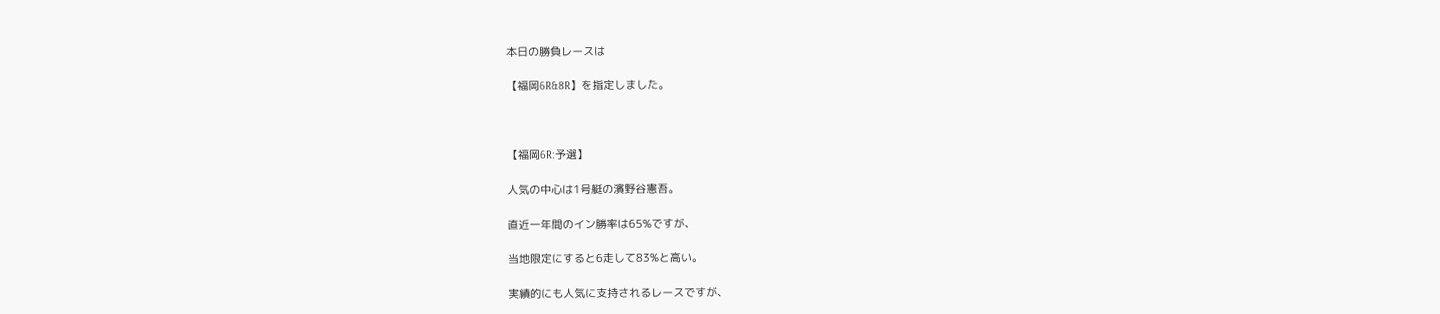本日の勝負レースは

【福岡6R&8R】を指定しました。



【福岡6R:予選】

人気の中心は1号艇の濱野谷憲吾。

直近一年間のイン勝率は65%ですが、

当地限定にすると6走して83%と高い。

実績的にも人気に支持されるレースですが、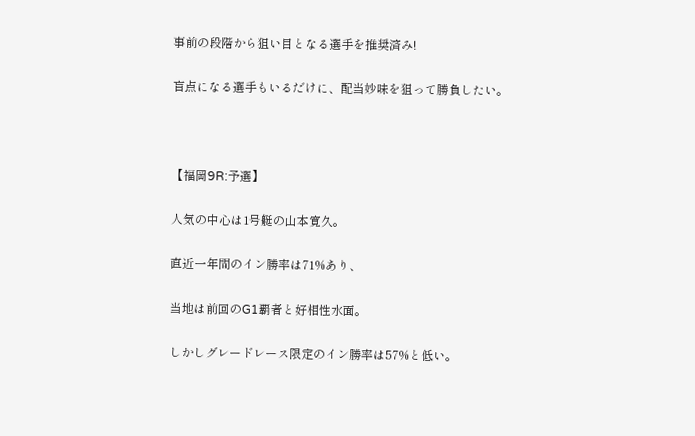事前の段階から狙い目となる選手を推奨済み!

盲点になる選手もいるだけに、配当妙味を狙って勝負したい。



【福岡9R:予選】

人気の中心は1号艇の山本寛久。

直近一年間のイン勝率は71%あり、

当地は前回のG1覇者と好相性水面。

しかしグレードレース限定のイン勝率は57%と低い。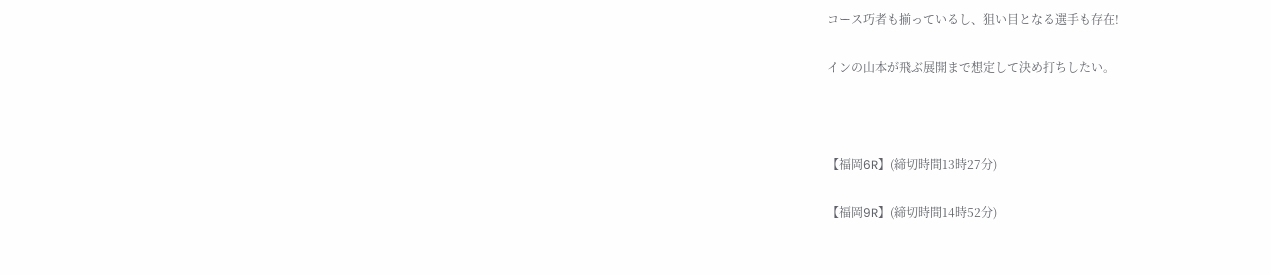コース巧者も揃っているし、狙い目となる選手も存在!

インの山本が飛ぶ展開まで想定して決め打ちしたい。



【福岡6R】(締切時間13時27分)

【福岡9R】(締切時間14時52分)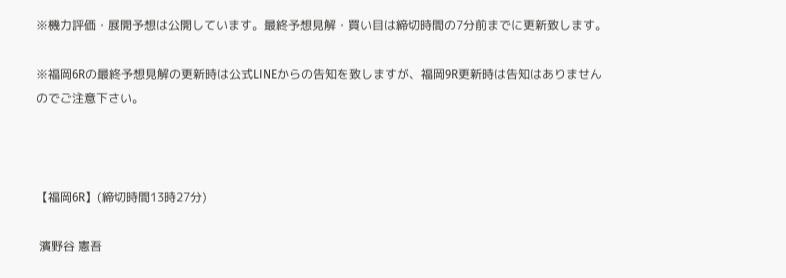※機力評価・展開予想は公開しています。最終予想見解・買い目は締切時間の7分前までに更新致します。

※福岡6Rの最終予想見解の更新時は公式LINEからの告知を致しますが、福岡9R更新時は告知はありませんのでご注意下さい。



【福岡6R】(締切時間13時27分)

 濱野谷 憲吾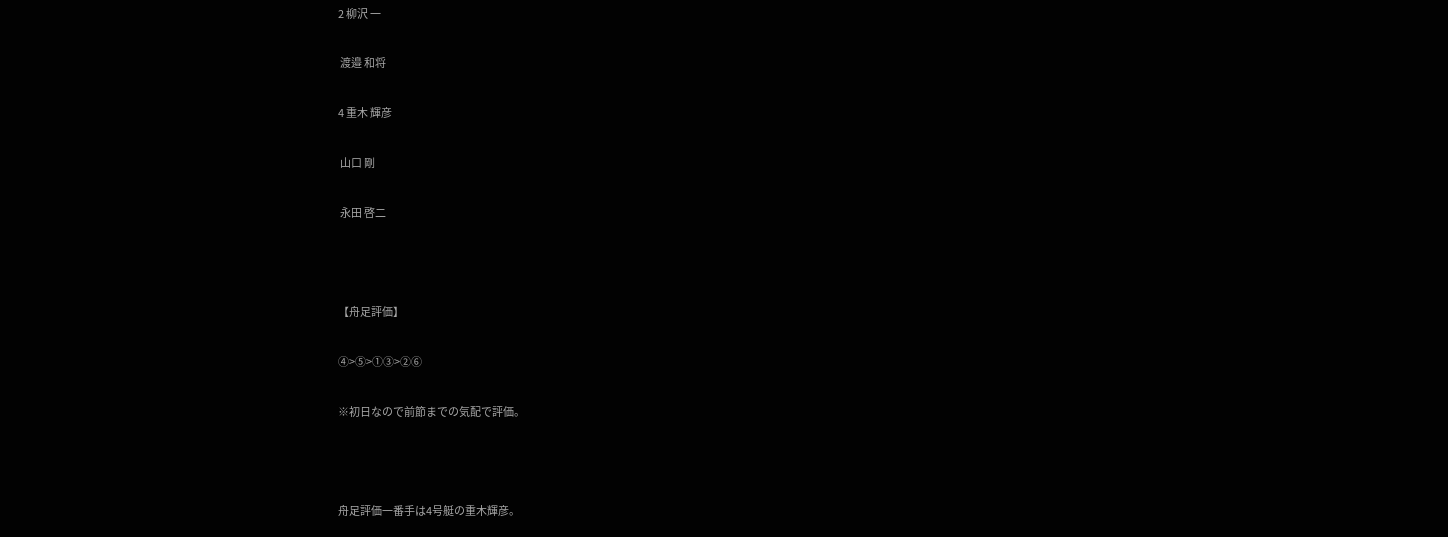2 柳沢 一

 渡邉 和将

4 重木 輝彦

 山口 剛

 永田 啓二



【舟足評価】

④>⑤>①③>②⑥

※初日なので前節までの気配で評価。



舟足評価一番手は4号艇の重木輝彦。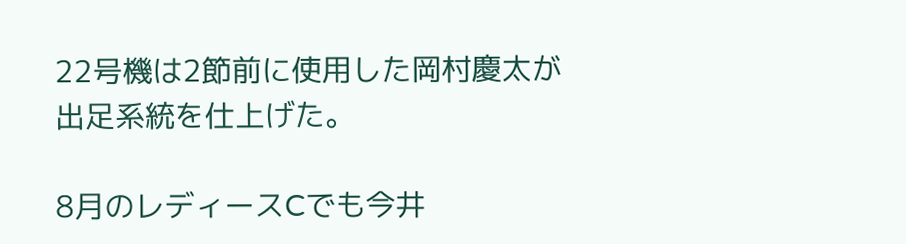22号機は2節前に使用した岡村慶太が出足系統を仕上げた。

8月のレディースCでも今井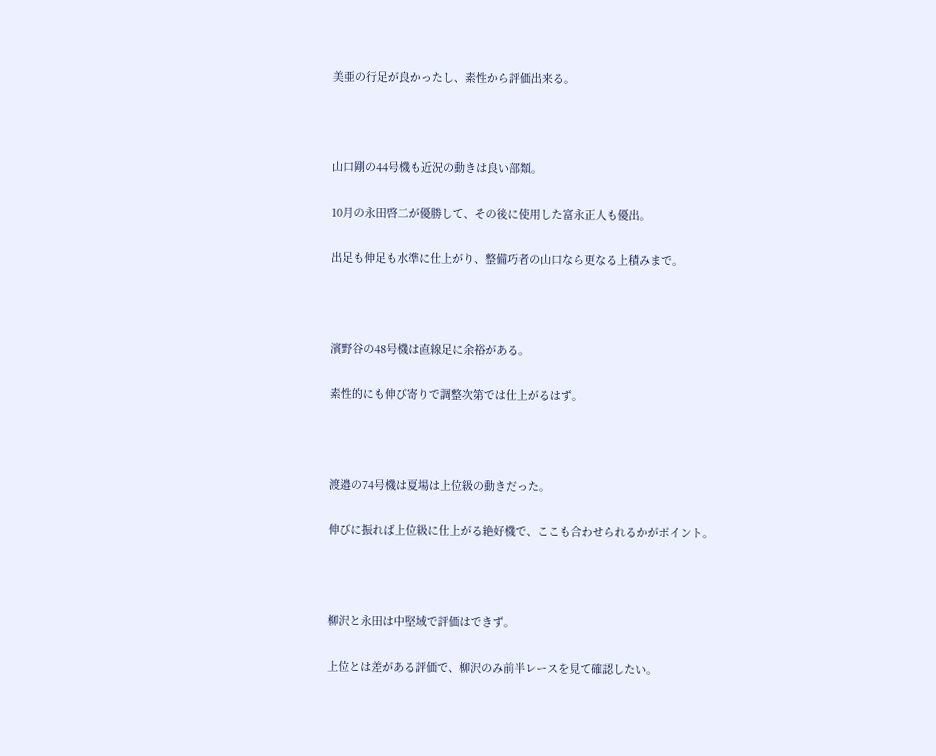美亜の行足が良かったし、素性から評価出来る。



山口剛の44号機も近況の動きは良い部類。

10月の永田啓二が優勝して、その後に使用した富永正人も優出。

出足も伸足も水準に仕上がり、整備巧者の山口なら更なる上積みまで。



濱野谷の48号機は直線足に余裕がある。

素性的にも伸び寄りで調整次第では仕上がるはず。



渡邉の74号機は夏場は上位級の動きだった。

伸びに振れば上位級に仕上がる絶好機で、ここも合わせられるかがポイント。



柳沢と永田は中堅域で評価はできず。

上位とは差がある評価で、柳沢のみ前半レースを見て確認したい。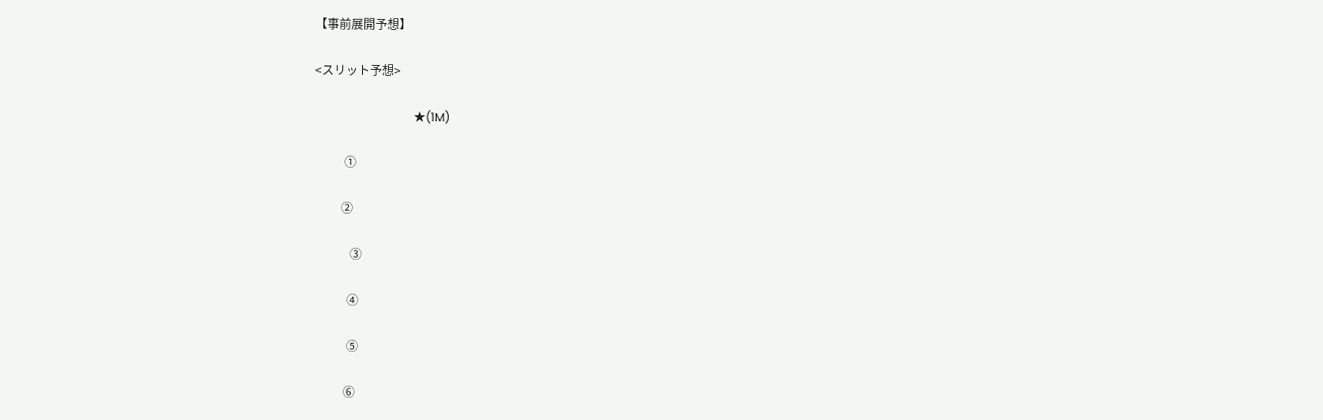【事前展開予想】

<スリット予想>

                                 ★(1M)

          ①

         ②

            ③

           ④

           ⑤

          ⑥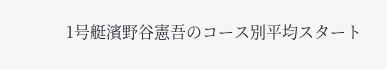1号艇濱野谷憲吾のコース別平均スタート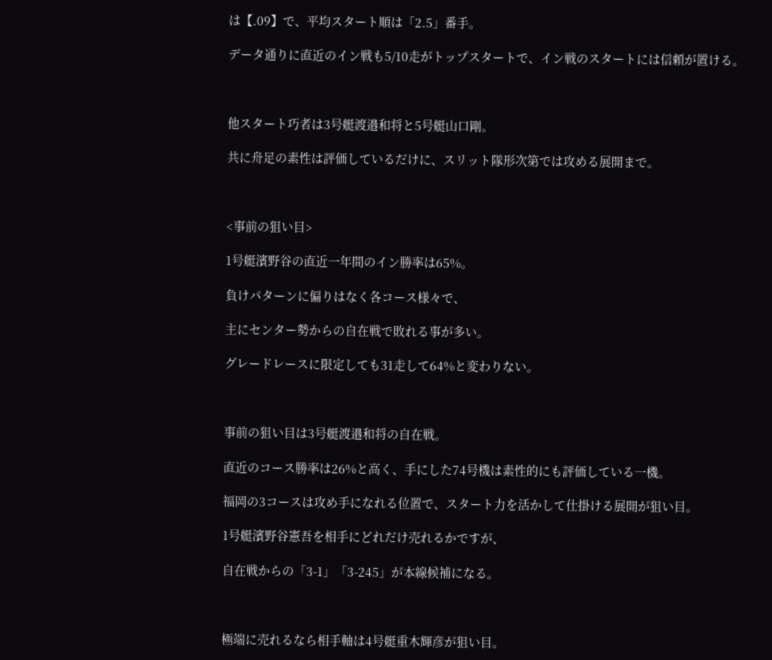は【.09】で、平均スタート順は「2.5」番手。

データ通りに直近のイン戦も5/10走がトップスタートで、イン戦のスタートには信頼が置ける。



他スタート巧者は3号艇渡邉和将と5号艇山口剛。

共に舟足の素性は評価しているだけに、スリット隊形次第では攻める展開まで。



<事前の狙い目>

1号艇濱野谷の直近一年間のイン勝率は65%。

負けパターンに偏りはなく各コース様々で、

主にセンター勢からの自在戦で敗れる事が多い。

グレードレースに限定しても31走して64%と変わりない。



事前の狙い目は3号艇渡邉和将の自在戦。

直近のコース勝率は26%と高く、手にした74号機は素性的にも評価している一機。

福岡の3コースは攻め手になれる位置で、スタート力を活かして仕掛ける展開が狙い目。

1号艇濱野谷憲吾を相手にどれだけ売れるかですが、

自在戦からの「3-1」「3-245」が本線候補になる。



極端に売れるなら相手軸は4号艇重木輝彦が狙い目。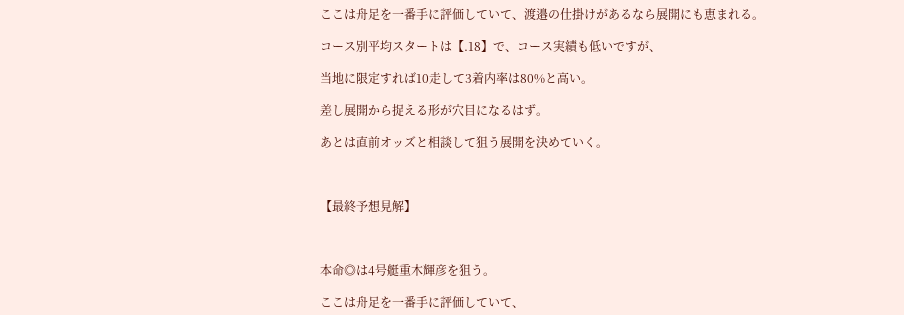ここは舟足を一番手に評価していて、渡邉の仕掛けがあるなら展開にも恵まれる。

コース別平均スタートは【.18】で、コース実績も低いですが、

当地に限定すれば10走して3着内率は80%と高い。

差し展開から捉える形が穴目になるはず。

あとは直前オッズと相談して狙う展開を決めていく。



【最終予想見解】



本命◎は4号艇重木輝彦を狙う。

ここは舟足を一番手に評価していて、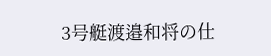3号艇渡邉和将の仕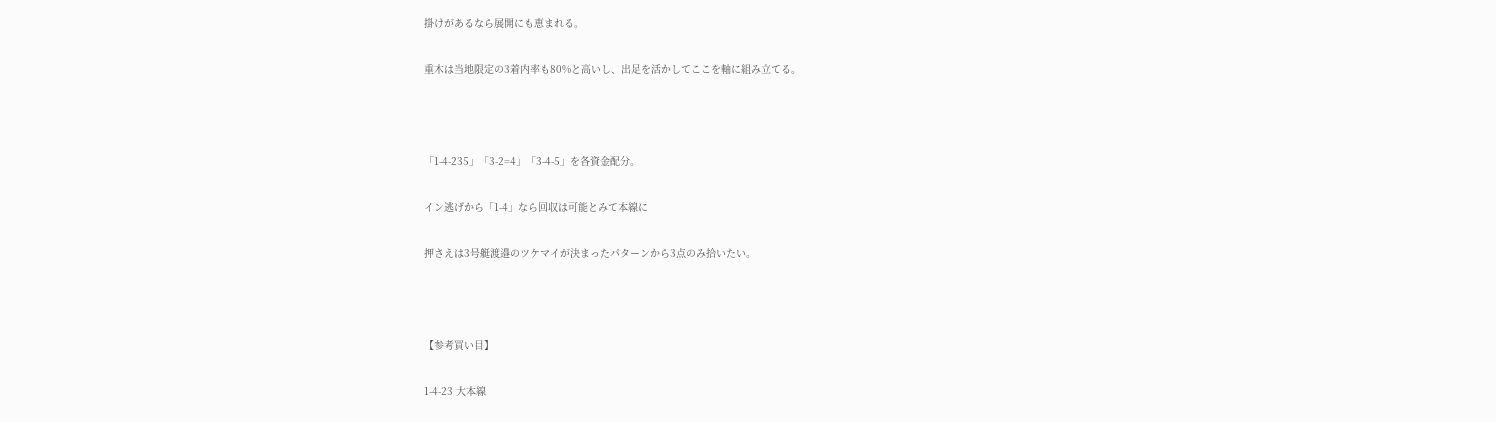掛けがあるなら展開にも恵まれる。

重木は当地限定の3着内率も80%と高いし、出足を活かしてここを軸に組み立てる。



「1-4-235」「3-2=4」「3-4-5」を各資金配分。

イン逃げから「1-4」なら回収は可能とみて本線に

押さえは3号艇渡邉のツケマイが決まったパターンから3点のみ拾いたい。



【参考買い目】

1-4-23 大本線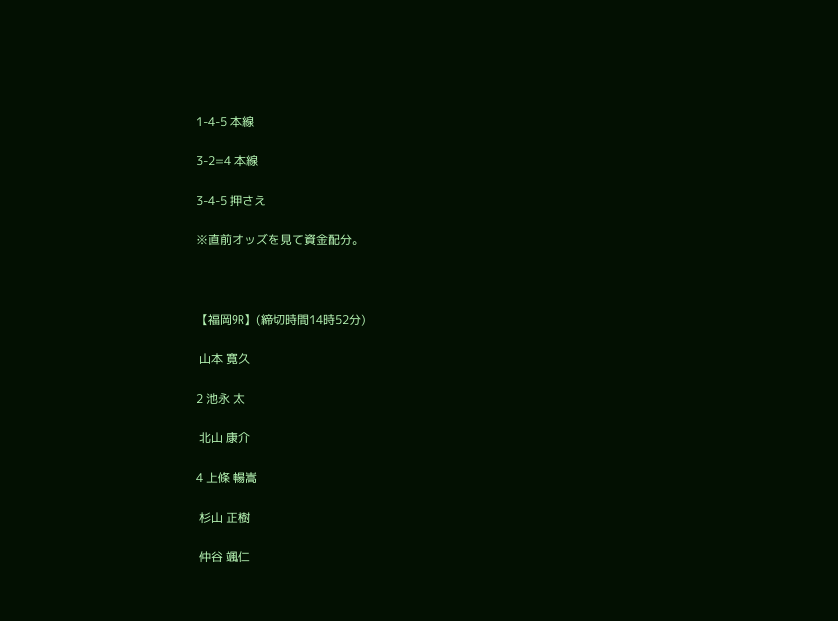1-4-5 本線

3-2=4 本線

3-4-5 押さえ

※直前オッズを見て資金配分。



【福岡9R】(締切時間14時52分)

 山本 寛久

2 池永 太

 北山 康介

4 上條 暢嵩

 杉山 正樹

 仲谷 颯仁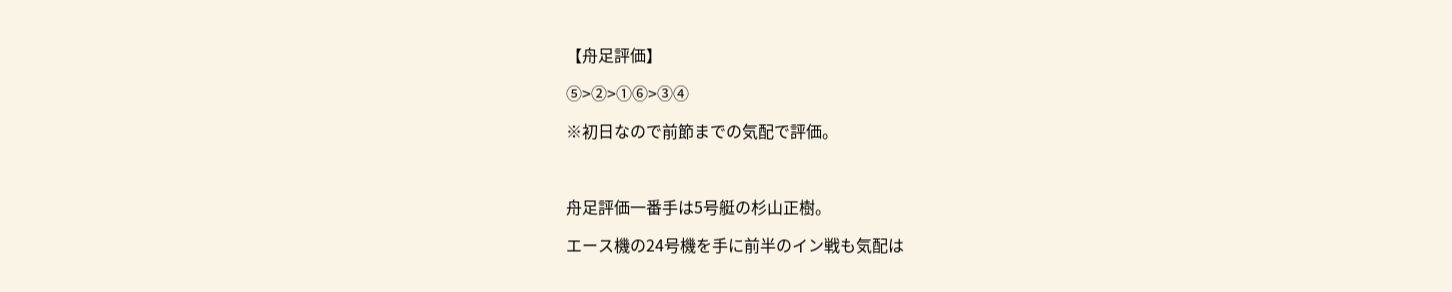【舟足評価】

⑤>②>①⑥>③④

※初日なので前節までの気配で評価。



舟足評価一番手は5号艇の杉山正樹。

エース機の24号機を手に前半のイン戦も気配は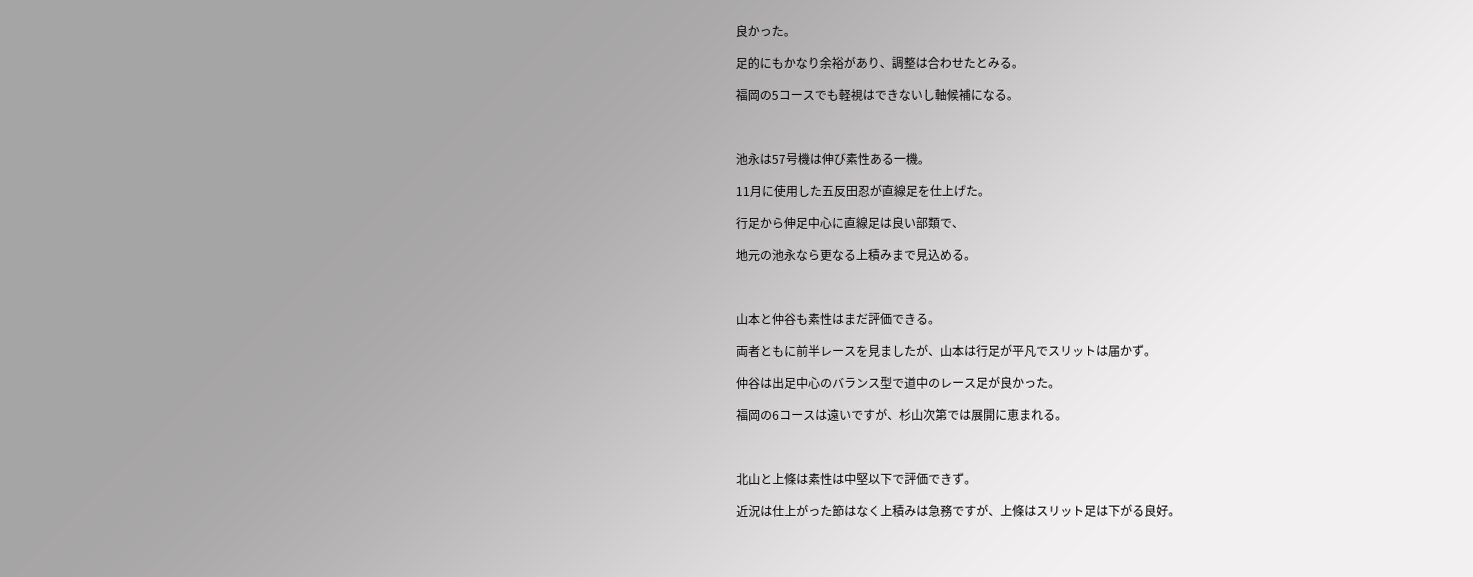良かった。

足的にもかなり余裕があり、調整は合わせたとみる。

福岡の5コースでも軽視はできないし軸候補になる。



池永は57号機は伸び素性ある一機。

11月に使用した五反田忍が直線足を仕上げた。

行足から伸足中心に直線足は良い部類で、

地元の池永なら更なる上積みまで見込める。



山本と仲谷も素性はまだ評価できる。

両者ともに前半レースを見ましたが、山本は行足が平凡でスリットは届かず。

仲谷は出足中心のバランス型で道中のレース足が良かった。

福岡の6コースは遠いですが、杉山次第では展開に恵まれる。



北山と上條は素性は中堅以下で評価できず。

近況は仕上がった節はなく上積みは急務ですが、上條はスリット足は下がる良好。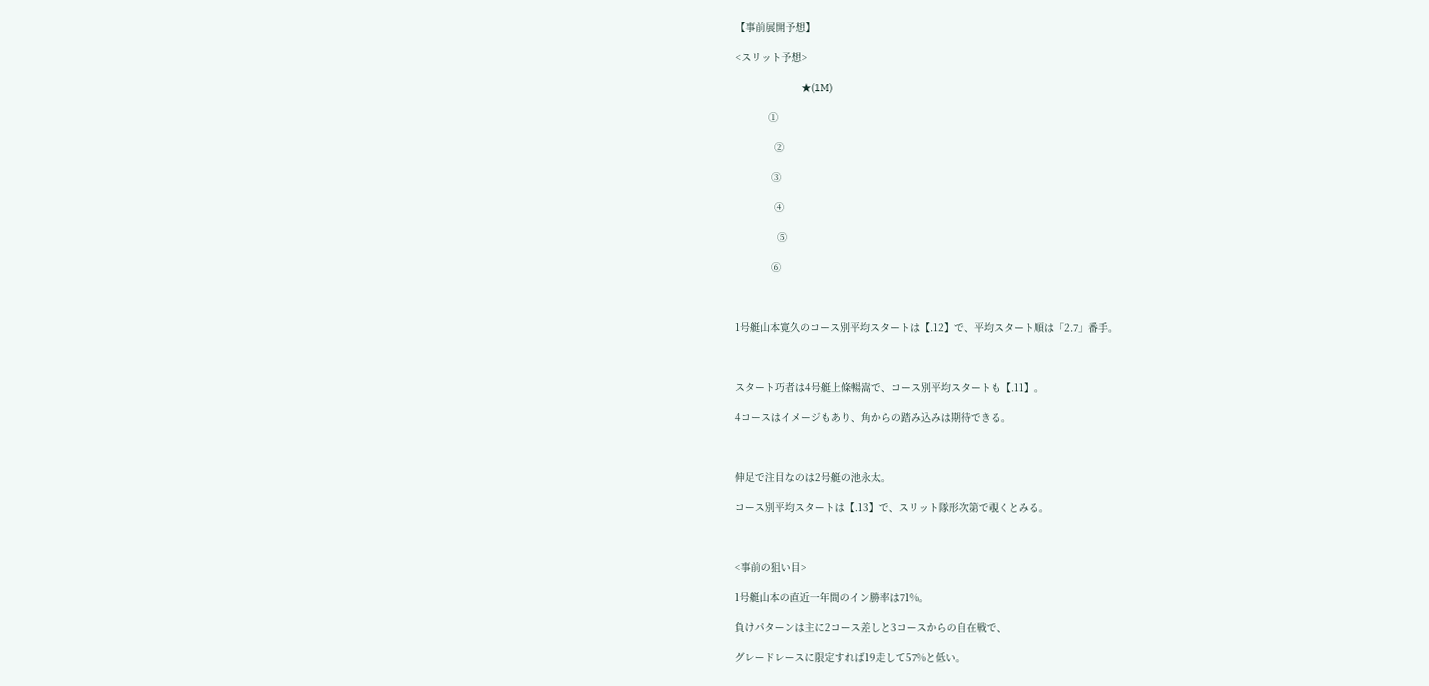【事前展開予想】

<スリット予想>

                                 ★(1M)

           ①

             ②

            ③

             ④

              ⑤

            ⑥



1号艇山本寛久のコース別平均スタートは【.12】で、平均スタート順は「2.7」番手。



スタート巧者は4号艇上條暢嵩で、コース別平均スタートも【.11】。

4コースはイメージもあり、角からの踏み込みは期待できる。



伸足で注目なのは2号艇の池永太。

コース別平均スタートは【.13】で、スリット隊形次第で覗くとみる。



<事前の狙い目>

1号艇山本の直近一年間のイン勝率は71%。

負けパターンは主に2コース差しと3コースからの自在戦で、

グレードレースに限定すれば19走して57%と低い。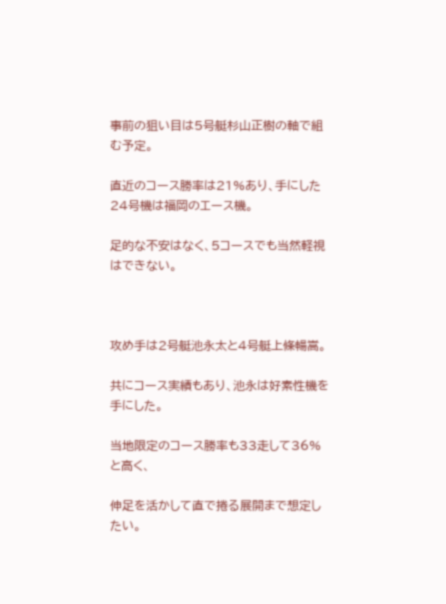事前の狙い目は5号艇杉山正樹の軸で組む予定。

直近のコース勝率は21%あり、手にした24号機は福岡のエース機。

足的な不安はなく、5コースでも当然軽視はできない。



攻め手は2号艇池永太と4号艇上條暢嵩。

共にコース実績もあり、池永は好素性機を手にした。

当地限定のコース勝率も33走して36%と高く、

伸足を活かして直で捲る展開まで想定したい。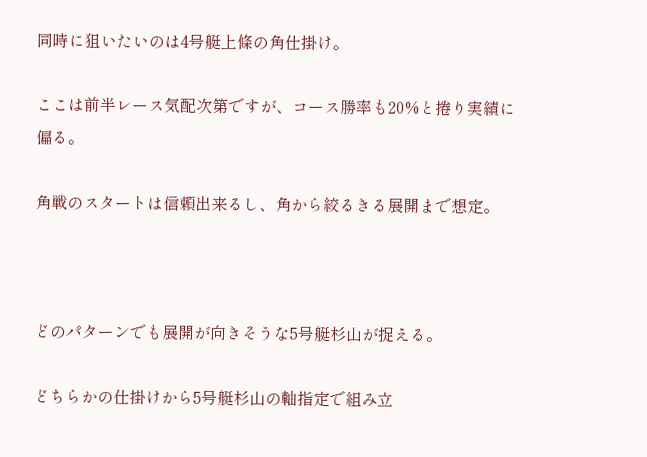同時に狙いたいのは4号艇上條の角仕掛け。

ここは前半レース気配次第ですが、コース勝率も20%と捲り実績に偏る。

角戦のスタートは信頼出来るし、角から絞るきる展開まで想定。



どのパターンでも展開が向きそうな5号艇杉山が捉える。

どちらかの仕掛けから5号艇杉山の軸指定で組み立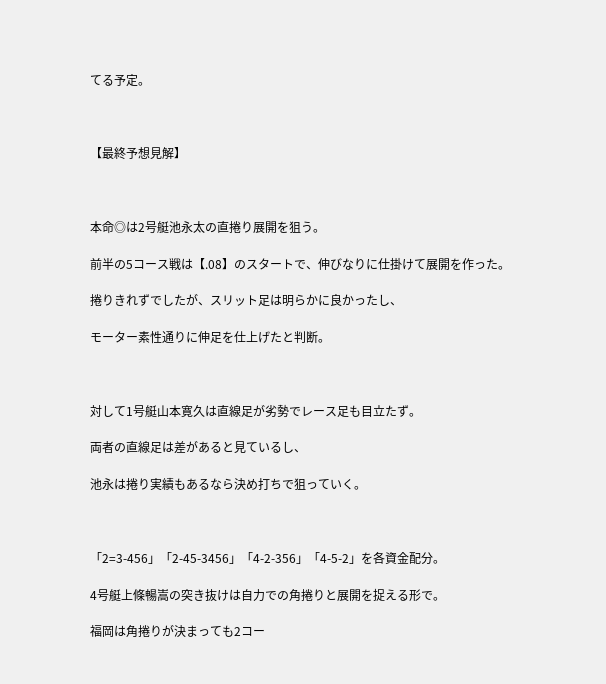てる予定。



【最終予想見解】



本命◎は2号艇池永太の直捲り展開を狙う。

前半の5コース戦は【.08】のスタートで、伸びなりに仕掛けて展開を作った。

捲りきれずでしたが、スリット足は明らかに良かったし、

モーター素性通りに伸足を仕上げたと判断。



対して1号艇山本寛久は直線足が劣勢でレース足も目立たず。

両者の直線足は差があると見ているし、

池永は捲り実績もあるなら決め打ちで狙っていく。



「2=3-456」「2-45-3456」「4-2-356」「4-5-2」を各資金配分。

4号艇上條暢嵩の突き抜けは自力での角捲りと展開を捉える形で。

福岡は角捲りが決まっても2コー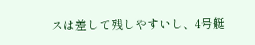スは差して残しやすいし、4号艇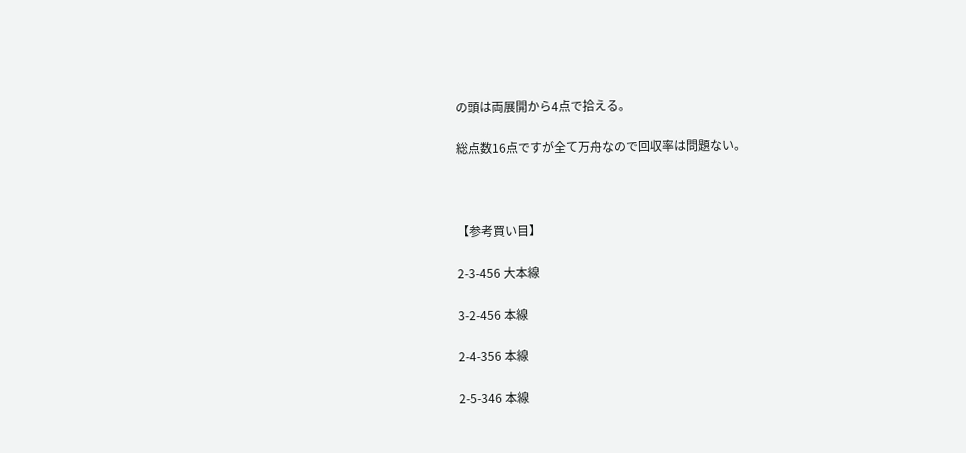の頭は両展開から4点で拾える。

総点数16点ですが全て万舟なので回収率は問題ない。



【参考買い目】

2-3-456 大本線

3-2-456 本線

2-4-356 本線

2-5-346 本線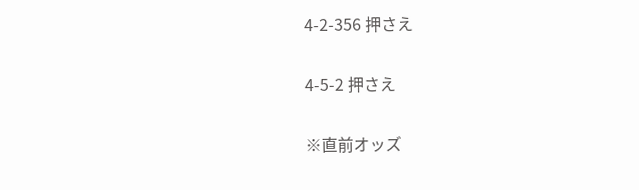4-2-356 押さえ

4-5-2 押さえ

※直前オッズ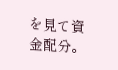を見て資金配分。